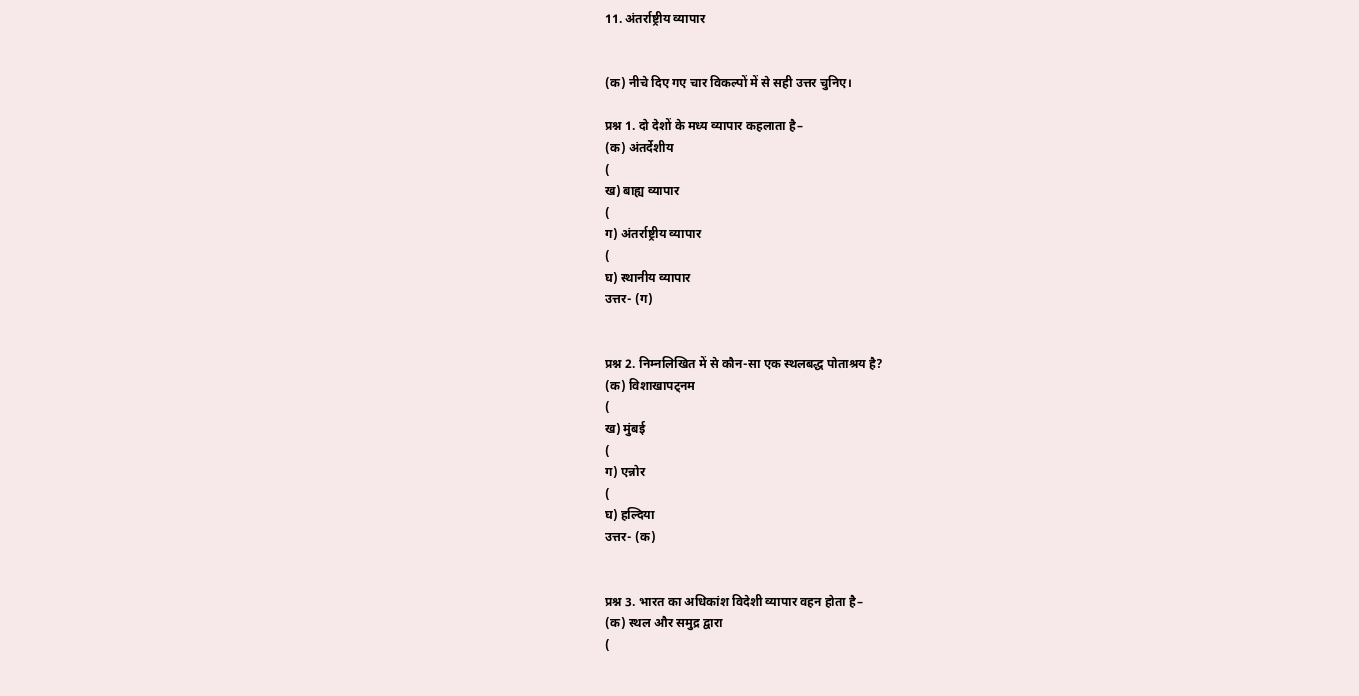11. अंतर्राष्ट्रीय व्यापार


(क) नीचे दिए गए चार विकल्पों में से सही उत्तर चुनिए।

प्रश्न 1. दो देशों के मध्य व्यापार कहलाता है–
(क) अंतर्देशीय
(
ख) बाह्य व्यापार
(
ग) अंतर्राष्ट्रीय व्यापार
(
घ) स्थानीय व्यापार
उत्तर- (ग)


प्रश्न 2. निम्नलिखित में से कौन-सा एक स्थलबद्ध पोताश्रय है?
(क) विशाखापट्नम
(
ख) मुंबई
(
ग) एन्नोर
(
घ) हल्दिया
उत्तर- (क)


प्रश्न 3. भारत का अधिकांश विदेशी व्यापार वहन होता है–
(क) स्थल और समुद्र द्वारा
(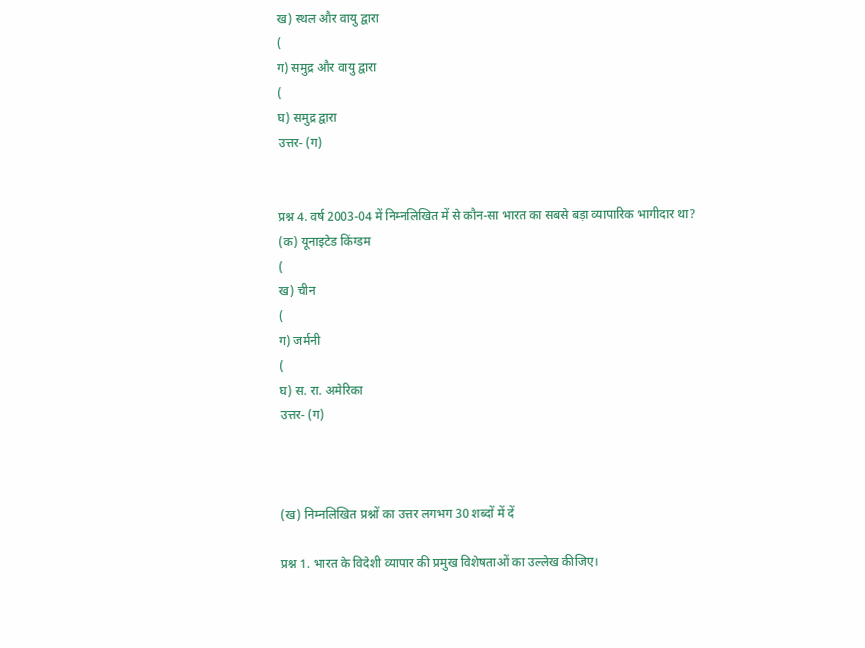ख) स्थल और वायु द्वारा
(
ग) समुद्र और वायु द्वारा
(
घ) समुद्र द्वारा
उत्तर- (ग)


प्रश्न 4. वर्ष 2003-04 में निम्नलिखित में से कौन-सा भारत का सबसे बड़ा व्यापारिक भागीदार था?
(क) यूनाइटेड किंग्डम
(
ख) चीन
(
ग) जर्मनी
(
घ) स. रा. अमेरिका
उत्तर- (ग)



(ख) निम्नलिखित प्रश्नों का उत्तर लगभग 30 शब्दों में दें

प्रश्न 1. भारत के विदेशी व्यापार की प्रमुख विशेषताओं का उल्लेख कीजिए।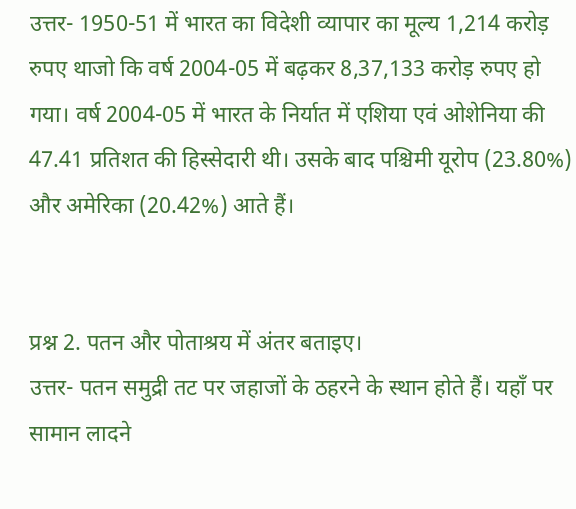उत्तर- 1950-51 में भारत का विदेशी व्यापार का मूल्य 1,214 करोड़ रुपए थाजो कि वर्ष 2004-05 में बढ़कर 8,37,133 करोड़ रुपए हो गया। वर्ष 2004-05 में भारत के निर्यात में एशिया एवं ओशेनिया की 47.41 प्रतिशत की हिस्सेदारी थी। उसके बाद पश्चिमी यूरोप (23.80%) और अमेरिका (20.42%) आते हैं।


प्रश्न 2. पतन और पोताश्रय में अंतर बताइए।
उत्तर- पतन समुद्री तट पर जहाजों के ठहरने के स्थान होते हैं। यहाँ पर सामान लादने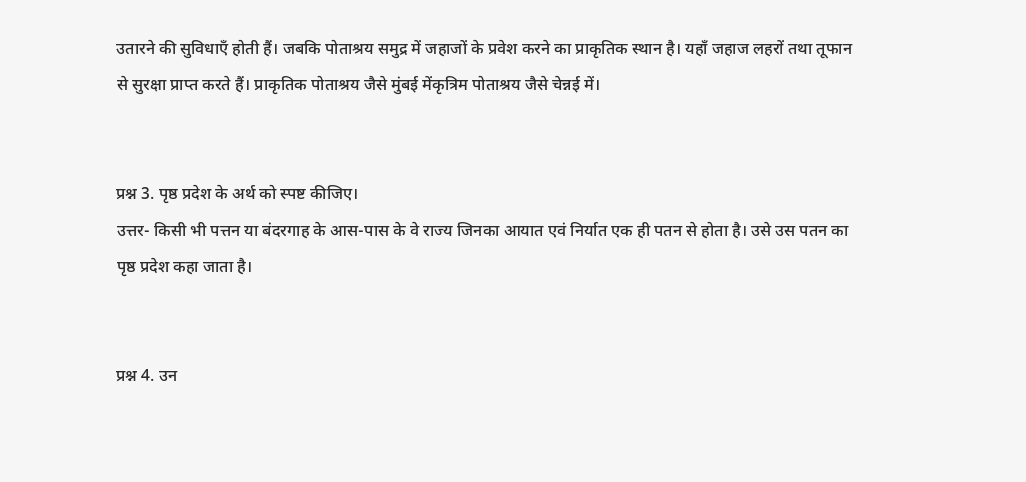उतारने की सुविधाएँ होती हैं। जबकि पोताश्रय समुद्र में जहाजों के प्रवेश करने का प्राकृतिक स्थान है। यहाँ जहाज लहरों तथा तूफान से सुरक्षा प्राप्त करते हैं। प्राकृतिक पोताश्रय जैसे मुंबई मेंकृत्रिम पोताश्रय जैसे चेन्नई में।


प्रश्न 3. पृष्ठ प्रदेश के अर्थ को स्पष्ट कीजिए।
उत्तर- किसी भी पत्तन या बंदरगाह के आस-पास के वे राज्य जिनका आयात एवं निर्यात एक ही पतन से होता है। उसे उस पतन का पृष्ठ प्रदेश कहा जाता है।


प्रश्न 4. उन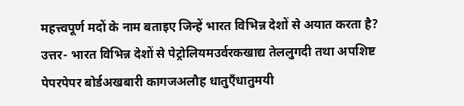महत्त्वपूर्ण मदों के नाम बताइए जिन्हें भारत विभिन्न देशों से अयात करता है?
उत्तर- भारत विभिन्न देशों से पेट्रोलियमउर्वरकखाद्य तेललुगदी तथा अपशिष्ट पेपरपेपर बोर्डअखबारी कागजअलौह धातुएँधातुमयी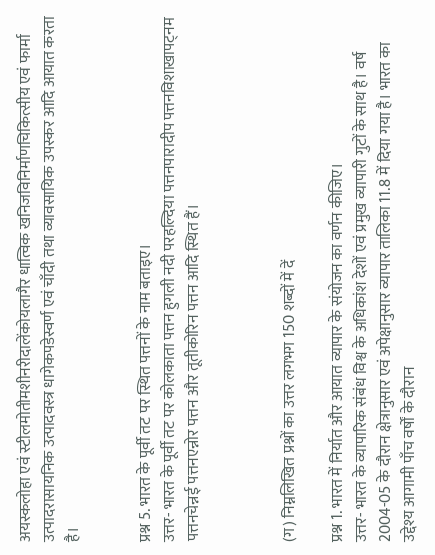अयस्कलोहा एवं स्टीलमोतीमशीनरीदालेंकोयलागैर धात्विक खनिजविनिर्माणचिकित्सीय एवं फार्मा उत्पादरासायनिक उत्पादवस्त्र धागेकपडेस्वर्ण एवं चाँदी तथा व्यावसायिक उपस्कर आदि आयात करता है।


प्रश्न 5. भारत के पूर्वी तट पर स्थित पत्तनों के नाम बताइए।
उत्तर- भारत के पूर्वी तट पर कोलकाता पत्तन हुगली नदी परहल्दिया पत्तनपारादीप पत्तनविशाखापट्नम पत्तनचेन्नई पत्तनएन्नोर पत्तन और तूतीकोरिन पत्तन आदि स्थित हैं।



(ग) निम्नलिखित प्रश्नों का उत्तर लगभग 150 शब्दों में दें

प्रश्न 1. भारत में निर्यात और आयात व्यापार के संयोजन का वर्णन कीजिए।
उत्तर- भारत के व्यापारिक संबंध विश्व के अधिकांश देशों एवं प्रमुख व्यापारी गुटों के साथ है। वर्ष 2004-05 के दौरान क्षेत्रानुसार एवं अपेक्षानुसार व्यापार तालिका 11.8 में दिया गया है। भारत का उद्देश्य आगामी पाँच वर्षों के दौरान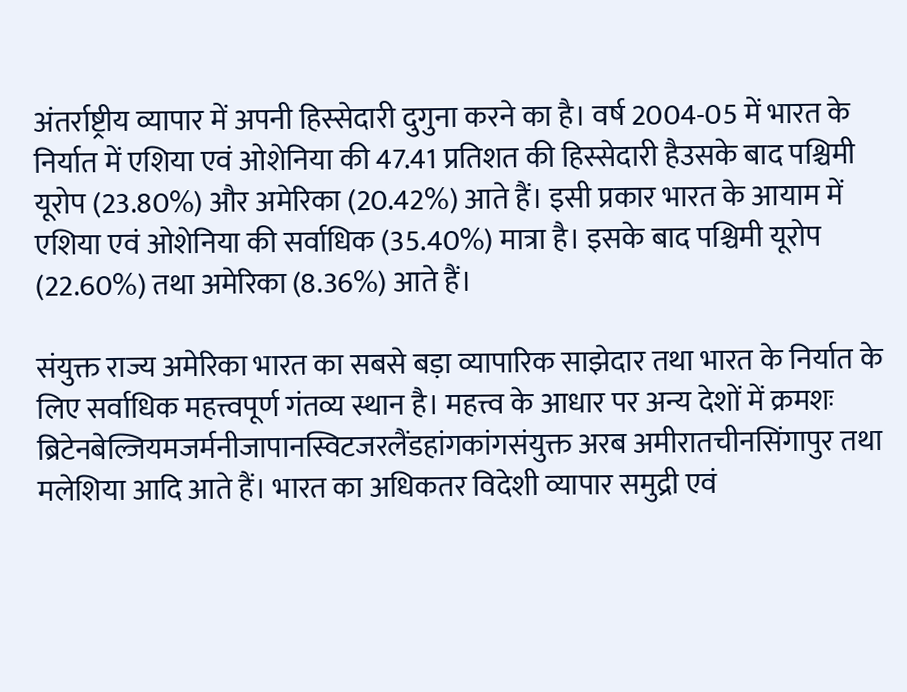अंतर्राष्ट्रीय व्यापार में अपनी हिस्सेदारी दुगुना करने का है। वर्ष 2004-05 में भारत के निर्यात में एशिया एवं ओशेनिया की 47.41 प्रतिशत की हिस्सेदारी हैउसके बाद पश्चिमी यूरोप (23.80%) और अमेरिका (20.42%) आते हैं। इसी प्रकार भारत के आयाम में एशिया एवं ओशेनिया की सर्वाधिक (35.40%) मात्रा है। इसके बाद पश्चिमी यूरोप (22.60%) तथा अमेरिका (8.36%) आते हैं।

संयुक्त राज्य अमेरिका भारत का सबसे बड़ा व्यापारिक साझेदार तथा भारत के निर्यात के लिए सर्वाधिक महत्त्वपूर्ण गंतव्य स्थान है। महत्त्व के आधार पर अन्य देशों में क्रमशः ब्रिटेनबेल्जियमजर्मनीजापानस्विटजरलैंडहांगकांगसंयुक्त अरब अमीरातचीनसिंगापुर तथा मलेशिया आदि आते हैं। भारत का अधिकतर विदेशी व्यापार समुद्री एवं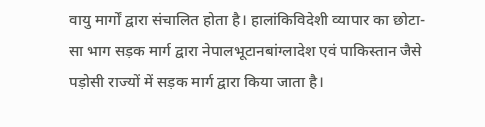वायु मार्गों द्वारा संचालित होता है। हालांकिविदेशी व्यापार का छोटा-सा भाग सड़क मार्ग द्वारा नेपालभूटानबांग्लादेश एवं पाकिस्तान जैसे पड़ोसी राज्यों में सड़क मार्ग द्वारा किया जाता है।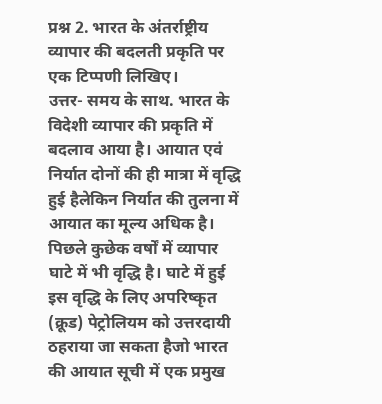प्रश्न 2. भारत के अंतर्राष्ट्रीय व्यापार की बदलती प्रकृति पर एक टिप्पणी लिखिए।
उत्तर- समय के साथ. भारत के विदेशी व्यापार की प्रकृति में बदलाव आया है। आयात एवं निर्यात दोनों की ही मात्रा में वृद्धि हुई हैलेकिन निर्यात की तुलना में आयात का मूल्य अधिक है। पिछले कुछेक वर्षों में व्यापार घाटे में भी वृद्धि है। घाटे में हुई इस वृद्धि के लिए अपरिष्कृत (क्रूड) पेट्रोलियम को उत्तरदायी ठहराया जा सकता हैजो भारत की आयात सूची में एक प्रमुख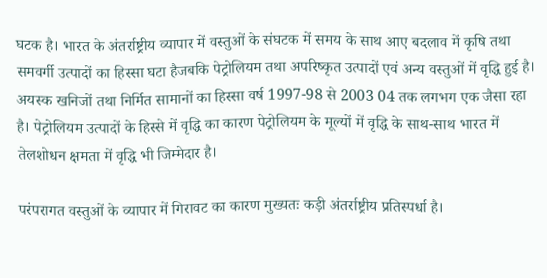घटक है। भारत के अंतर्राष्ट्रीय व्यापार में वस्तुओं के संघटक में समय के साथ आए बदलाव में कृषि तथा समवर्गी उत्पादों का हिस्सा घटा हैजबकि पेट्रोलियम तथा अपरिष्कृत उत्पादों एवं अन्य वस्तुओं में वृद्धि हुई है। अयस्क खनिजों तथा निर्मित सामानों का हिस्सा वर्ष 1997-98 से 2003 04 तक लगभग एक जैसा रहा है। पेट्रोलियम उत्पादों के हिस्से में वृद्धि का कारण पेट्रोलियम के मूल्यों में वृद्धि के साथ-साथ भारत में तेलशोधन क्षमता में वृद्धि भी जिम्मेदार है।

परंपरागत वस्तुओं के व्यापार में गिरावट का कारण मुख्यतः कड़ी अंतर्राष्ट्रीय प्रतिस्पर्धा है।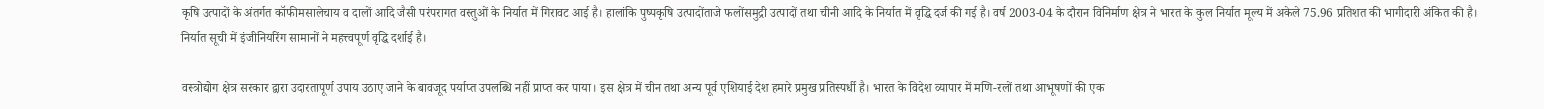कृषि उत्पादों के अंतर्गत कॉफीमसालेचाय व दालों आदि जैसी परंपरागत वस्तुओं के निर्यात में गिरावट आई है। हालांकि पुष्पकृषि उत्पादोंताजे फलोंसमुद्री उत्पादों तथा चीनी आदि के निर्यात में वृद्धि दर्ज की गई है। वर्ष 2003-04 के दौरान विनिर्माण क्षेत्र ने भारत के कुल निर्यात मूल्य में अकेले 75.96 प्रतिशत की भागीदारी अंकित की है। निर्यात सूची में इंजीनियरिंग सामानों ने महत्त्वपूर्ण वृद्धि दर्शाई है।

वस्त्रोद्योग क्षेत्र सरकार द्वारा उदारतापूर्ण उपाय उठाए जाने के बावजूद पर्याप्त उपलब्धि नहीं प्राप्त कर पाया। इस क्षेत्र में चीन तथा अन्य पूर्व एशियाई देश हमारे प्रमुख प्रतिस्पर्धी है। भारत के विदेश व्यापार में मणि-रलों तथा आभूषणों की एक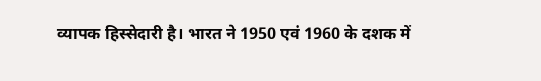व्यापक हिस्सेदारी है। भारत ने 1950 एवं 1960 के दशक में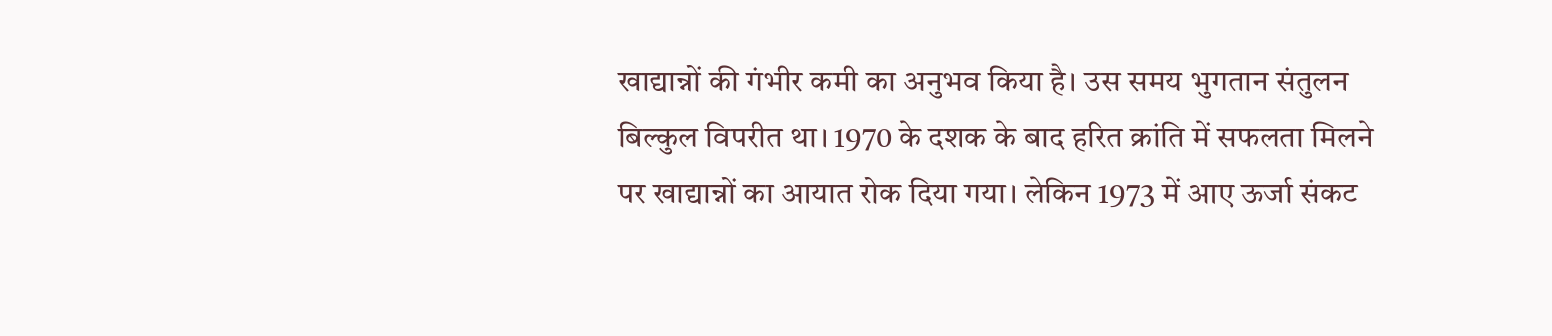खाद्यान्नों की गंभीर कमी का अनुभव किया है। उस समय भुगतान संतुलन बिल्कुल विपरीत था। 1970 के दशक के बाद हरित क्रांति में सफलता मिलने पर खाद्यान्नों का आयात रोक दिया गया। लेकिन 1973 में आए ऊर्जा संकट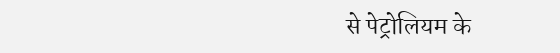से पेट्रोलियम के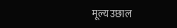मूल्य उछाल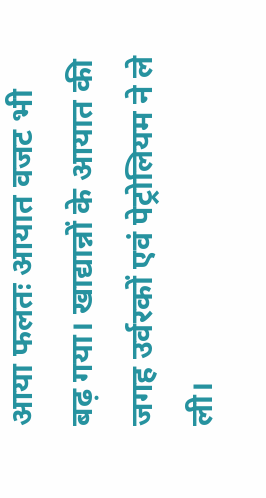आया फलतः आयात वजट भी बढ़ गया। खाद्यान्नों के आयात की जगह उर्वरकों एवं पेट्रोलियम ने ले ली।